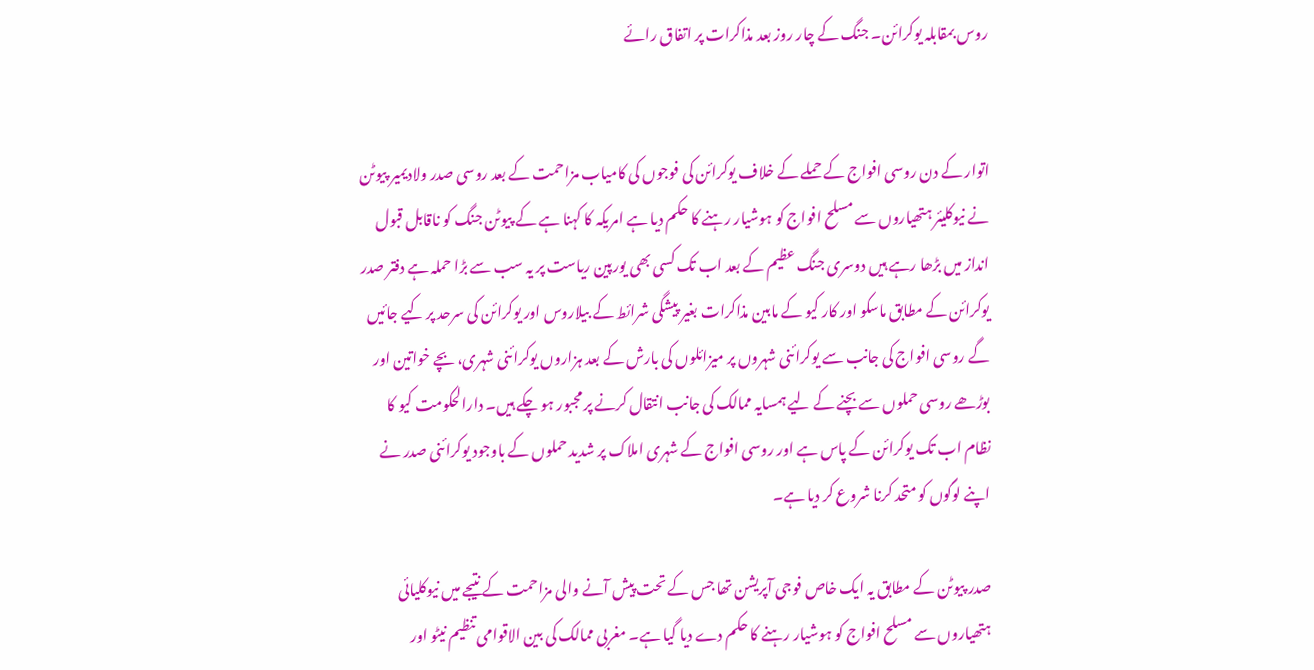روس بمقابلہ یوکرائن۔ جنگ کے چار روز بعد مذاکرات پر اتفاق رائے


اتوار کے دن روسی افواج کے حملے کے خلاف یوکرائن کی فوجوں کی کامیاب مزاحمت کے بعد روسی صدر ولادیمیر پیوٹن نے نیوکلیئر ہتھیاروں سے مسلح افواج کو ہوشیار رہنے کا حکم دیا ہے امریکہ کا کہنا ہے کے پیوٹن جنگ کو ناقابل قبول انداز میں بڑھا رہے ہیں دوسری جنگ عظیم کے بعد اب تک کسی بھی یورپین ریاست پر یہ سب سے بڑا حملہ ہے دفتر صدر یوکرائن کے مطابق ماسکو اور کار کیو کے مابین مذاکرات بغیر پیشگی شرائط کے بیلاروس اور یوکرائن کی سرحد پر کیے جائیں گے روسی افواج کی جانب سے یوکرائنی شہروں پر میزائلوں کی بارش کے بعد ہزاروں یوکرائنی شہری، بچے خواتین اور بوڑھے روسی حملوں سے بچنے کے لیے ہمسایہ ممالک کی جانب انتقال کرنے پر مجبور ہو چکے ہیں۔ دارالحکومت کیو کا نظام اب تک یوکرائن کے پاس ہے اور روسی افواج کے شہری املاک پر شدید حملوں کے باوجود یوکرائنی صدر نے اپنے لوگوں کو متحد کرنا شروع کر دیا ہے۔

صدر پیوٹن کے مطابق یہ ایک خاص فوجی آپریشن تھا جس کے تحت پیش آنے والی مزاحمت کے نتیجے میں نیوکلیائی ہتھیاروں سے مسلح افواج کو ہوشیار رہنے کا حکم دے دیا گیا ہے۔ مغربی ممالک کی بین الاقوامی تنظیم نیٹو اور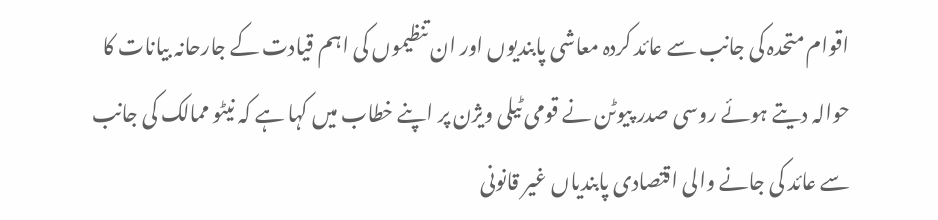اقوام متحدہ کی جانب سے عائد کردہ معاشی پابندیوں اور ان تنظیموں کی اہم قیادت کے جارحانہ بیانات کا حوالہ دیتے ہوئے روسی صدر پیوٹن نے قومی ٹیلی ویژن پر اپنے خطاب میں کہا ہے کہ نیٹو ممالک کی جانب سے عائد کی جانے والی اقتصادی پابندیاں غیر قانونی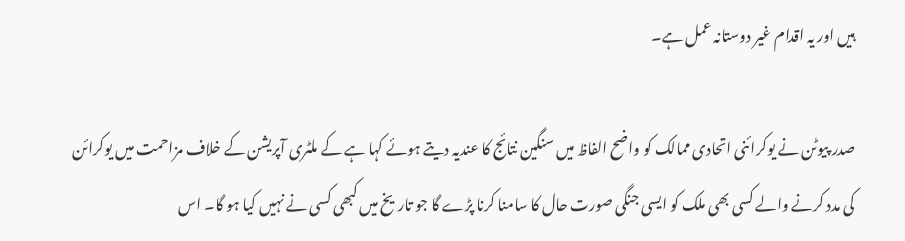ہیں اور یہ اقدام غیر دوستانہ عمل ہے۔

صدر پیوٹن نے یوکرائنی اتحادی ممالک کو واضح الفاظ میں سنگین نتائج کا عندیہ دیتے ہوئے کہا ہے کے ملٹری آپریشن کے خلاف مزاحمت میں یوکرائن کی مدد کرنے والے کسی بھی ملک کو ایسی جنگی صورت حال کا سامنا کرنا پڑے گا جو تاریخ میں کبھی کسی نے نہیں کیا ہو گا۔ اس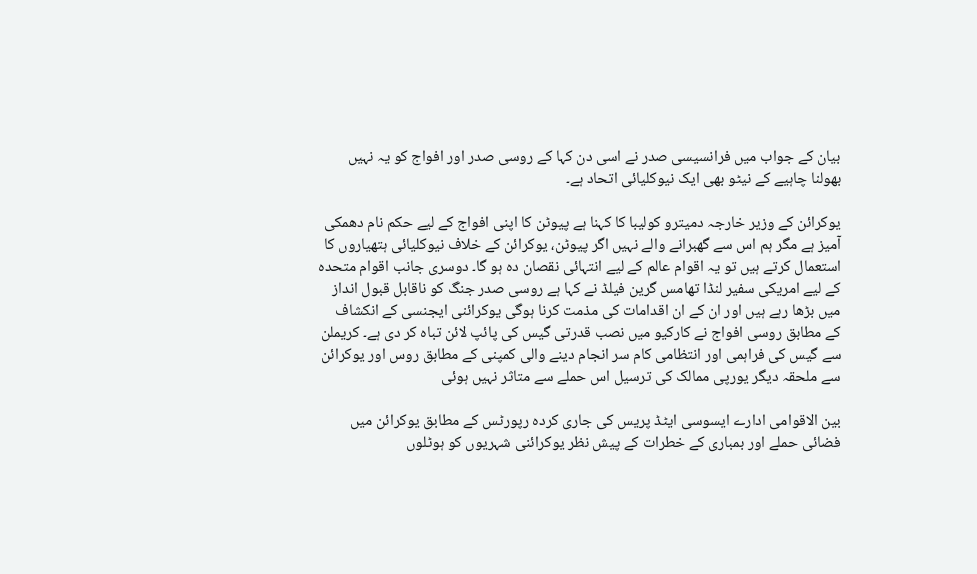بیان کے جواب میں فرانسیسی صدر نے اسی دن کہا کے روسی صدر اور افواج کو یہ نہیں بھولنا چاہیے کے نیٹو بھی ایک نیوکلیائی اتحاد ہے۔

یوکرائن کے وزیر خارجہ دمیترو کولیبا کا کہنا ہے پیوٹن کا اپنی افواج کے لیے حکم نام دھمکی آمیز ہے مگر ہم اس سے گھبرانے والے نہیں اگر پیوٹن، یوکرائن کے خلاف نیوکلیائی ہتھیاروں کا استعمال کرتے ہیں تو یہ اقوام عالم کے لیے انتہائی نقصان دہ ہو گا۔ دوسری جانب اقوام متحدہ کے لیے امریکی سفیر لنڈا تھامس گرین فیلڈ نے کہا ہے روسی صدر جنگ کو ناقابل قبول انداز میں بڑھا رہے ہیں اور ان کے ان اقدامات کی مذمت کرنا ہوگی یوکرائنی ایجنسی کے انکشاف کے مطابق روسی افواج نے کارکیو میں نصب قدرتی گیس کی پائپ لائن تباہ کر دی ہے۔ کریملن سے گیس کی فراہمی اور انتظامی کام سر انجام دینے والی کمپنی کے مطابق روس اور یوکرائن سے ملحقہ دیگر یورپی ممالک کی ترسیل اس حملے سے متاثر نہیں ہوئی

بین الاقوامی ادارے ایسوسی ایٹڈ پریس کی جاری کردہ رپورٹس کے مطابق یوکرائن میں فضائی حملے اور بمباری کے خطرات کے پیش نظر یوکرائنی شہریوں کو ہوٹلوں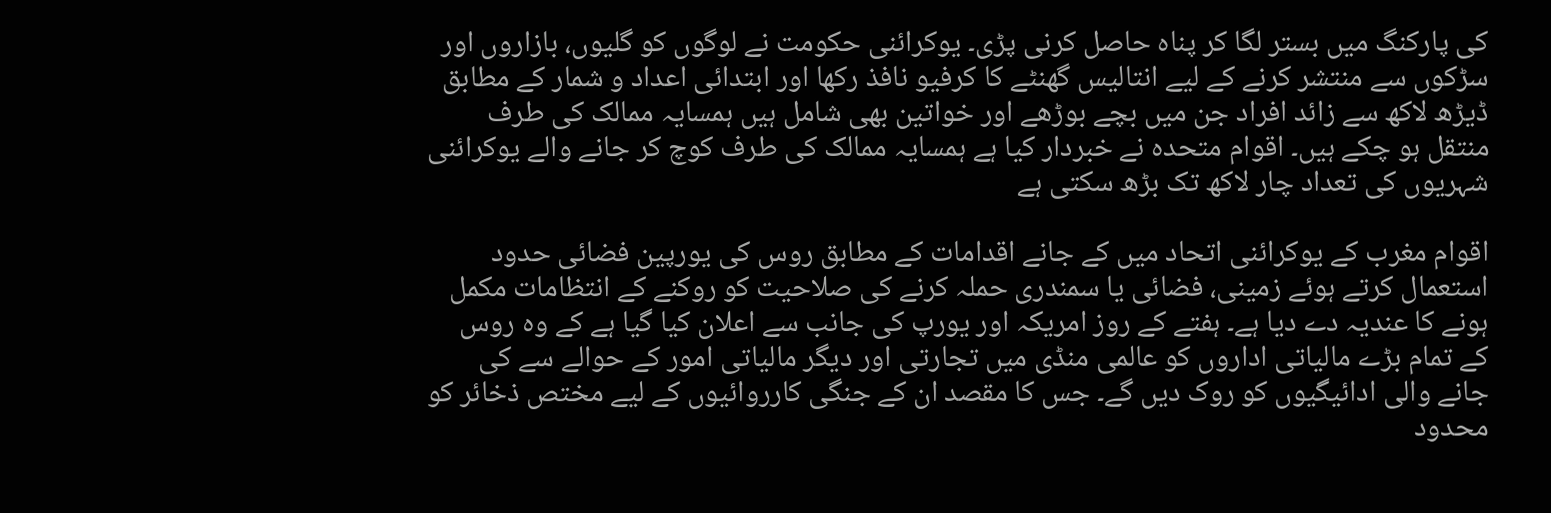کی پارکنگ میں بستر لگا کر پناہ حاصل کرنی پڑی۔ یوکرائنی حکومت نے لوگوں کو گلیوں، بازاروں اور سڑکوں سے منتشر کرنے کے لیے انتالیس گھنٹے کا کرفیو نافذ رکھا اور ابتدائی اعداد و شمار کے مطابق ڈیڑھ لاکھ سے زائد افراد جن میں بچے بوڑھے اور خواتین بھی شامل ہیں ہمسایہ ممالک کی طرف منتقل ہو چکے ہیں۔ اقوام متحدہ نے خبردار کیا ہے ہمسایہ ممالک کی طرف کوچ کر جانے والے یوکرائنی شہریوں کی تعداد چار لاکھ تک بڑھ سکتی ہے

اقوام مغرب کے یوکرائنی اتحاد میں کے جانے اقدامات کے مطابق روس کی یورپین فضائی حدود استعمال کرتے ہوئے زمینی، فضائی یا سمندری حملہ کرنے کی صلاحیت کو روکنے کے انتظامات مکمل ہونے کا عندیہ دے دیا ہے۔ ہفتے کے روز امریکہ اور یورپ کی جانب سے اعلان کیا گیا ہے کے وہ روس کے تمام بڑے مالیاتی اداروں کو عالمی منڈی میں تجارتی اور دیگر مالیاتی امور کے حوالے سے کی جانے والی ادائیگیوں کو روک دیں گے۔ جس کا مقصد ان کے جنگی کارروائیوں کے لیے مختص ذخائر کو محدود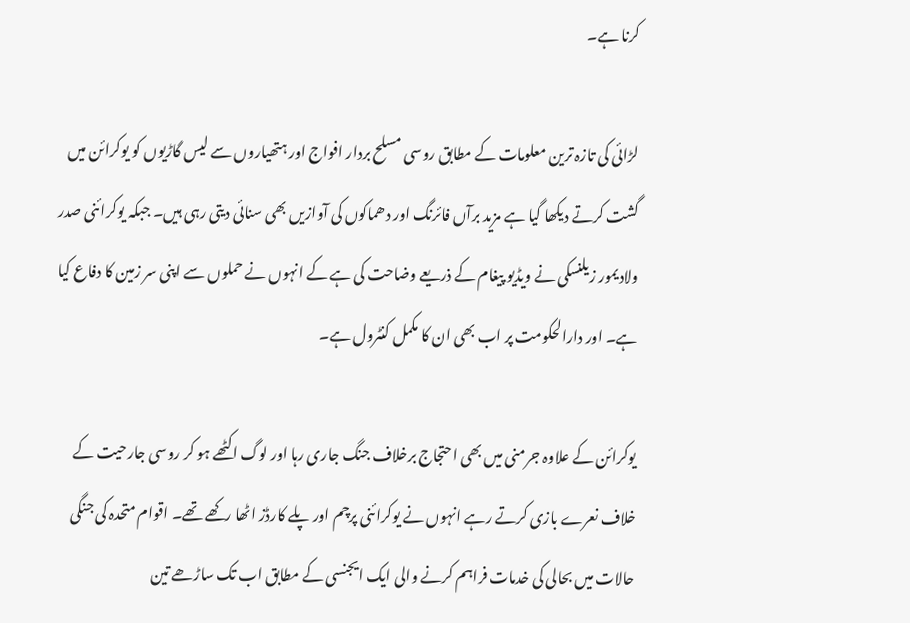کرنا ہے۔

لڑائی کی تازہ ترین معلومات کے مطابق روسی مسلح بردار افواج اور ہتھیاروں سے لیس گاڑیوں کو یوکرائن میں گشت کرتے دیکھا گیا ہے مزید برآں فائرنگ اور دھماکوں کی آوازیں بھی سنائی دیتی رہی ہیں۔ جبکہ یوکرائنی صدر ولادیمور زیلنسکی نے ویڈیو پیغام کے ذریعے وضاحت کی ہے کے انہوں نے حملوں سے اپنی سر زمین کا دفاع کیا ہے۔ اور دارالحکومت پر اب بھی ان کا مکمل کنٹرول ہے۔

یوکرائن کے علاوہ جرمنی میں بھی احتجاج برخلاف جنگ جاری رہا اور لوگ اکٹھے ہو کر روسی جارحیت کے خلاف نعرے بازی کرتے رہے انہوں نے یوکرائنی پرچم اور پلے کارڈز اٹھا رکھے تھے۔ اقوام متحدہ کی جنگی حالات میں بحالی کی خدمات فراہم کرنے والی ایک ایجنسی کے مطابق اب تک ساڑھے تین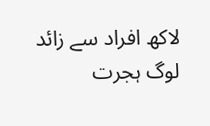لاکھ افراد سے زائد لوگ ہجرت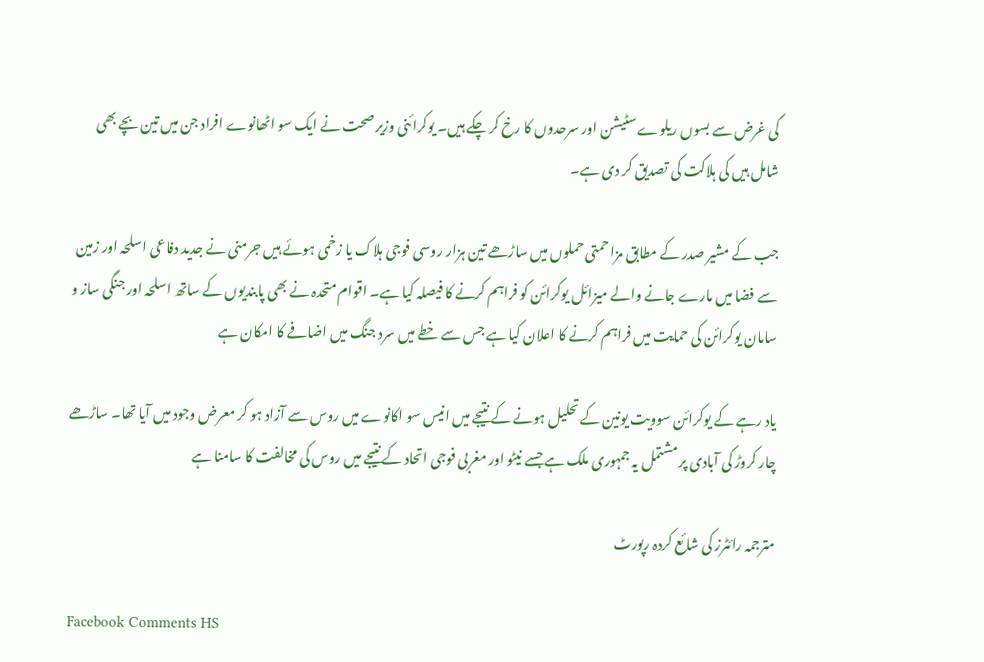کی غرض سے بسوں ریلوے سٹیشن اور سرحدوں کا رخ کر چکے ہیں۔ یوکرائنی وزیر صحت نے ایک سو اٹھانوے افراد جن میں تین بچے بھی شامل ہیں کی ہلاکت کی تصدیق کر دی ہے۔

جب کے مشیر صدر کے مطابق مزاحمتی حملوں میں ساڑھے تین ہزار روسی فوجی ہلاک یا زخمی ہوئے ہیں جرمنی نے جدید دفاعی اسلحہ اور زمین سے فضا میں مارے جانے والے میزائل یوکرائن کو فراہم کرنے کا فیصلہ کیا ہے۔ اقوام متحدہ نے بھی پابندیوں کے ساتھ اسلحہ اور جنگی ساز و سامان یوکرائن کی حمایت میں فراہم کرنے کا اعلان کیا ہے جس سے خطے میں سرد جنگ میں اضافے کا امکان ہے

یاد رہے کے یوکرائن سوویت یونین کے تحلیل ہونے کے نتیجے میں انیس سو اکانوے میں روس سے آزاد ہو کر معرض وجود میں آیا تھا۔ ساڑھے چار کروڑ کی آبادی پر مشتمل یہ جمہوری ملک ہے جسے نیٹو اور مغربی فوجی اتحاد کے نتیجے میں روس کی مخالفت کا سامنا ہے

مترجمہ رائٹرز کی شائع کردہ رپورٹ

Facebook Comments HS